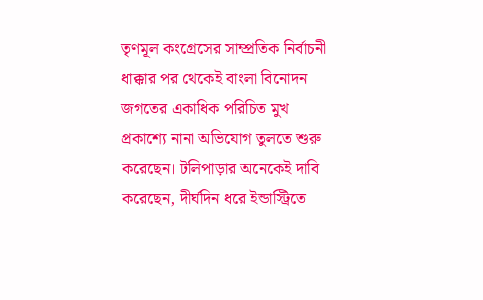তৃণমূল কংগ্রেসের সাম্প্রতিক নির্বাচনী ধাক্কার পর থেকেই বাংলা বিনোদন জগতের একাধিক পরিচিত মুখ প্রকাশ্যে নানা অভিযোগ তুলতে শুরু করেছেন। টলিপাড়ার অনেকেই দাবি করেছেন, দীর্ঘদিন ধরে ইন্ডাস্ট্রিতে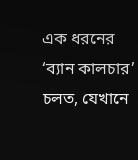এক ধরনের ‘ব্যান কালচার’ চলত, যেখানে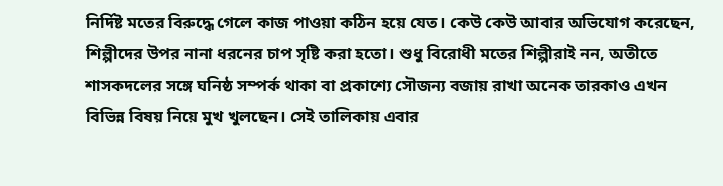নির্দিষ্ট মতের বিরুদ্ধে গেলে কাজ পাওয়া কঠিন হয়ে যেত। কেউ কেউ আবার অভিযোগ করেছেন, শিল্পীদের উপর নানা ধরনের চাপ সৃষ্টি করা হতো। শুধু বিরোধী মতের শিল্পীরাই নন, অতীতে শাসকদলের সঙ্গে ঘনিষ্ঠ সম্পর্ক থাকা বা প্রকাশ্যে সৌজন্য বজায় রাখা অনেক তারকাও এখন বিভিন্ন বিষয় নিয়ে মুখ খুলছেন। সেই তালিকায় এবার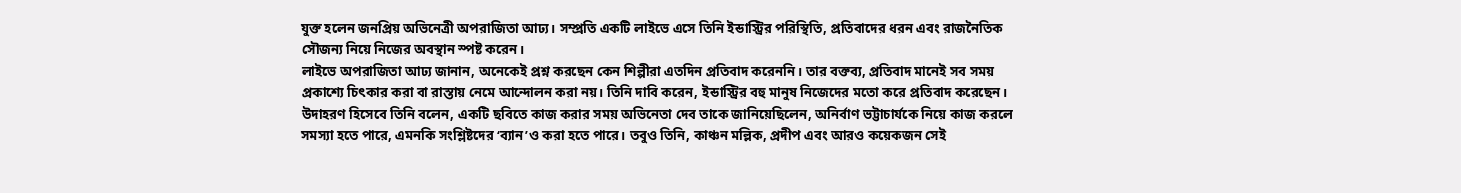যুক্ত হলেন জনপ্রিয় অভিনেত্রী অপরাজিতা আঢ্য। সম্প্রতি একটি লাইভে এসে তিনি ইন্ডাস্ট্রির পরিস্থিতি, প্রতিবাদের ধরন এবং রাজনৈতিক সৌজন্য নিয়ে নিজের অবস্থান স্পষ্ট করেন।
লাইভে অপরাজিতা আঢ্য জানান, অনেকেই প্রশ্ন করছেন কেন শিল্পীরা এতদিন প্রতিবাদ করেননি। তার বক্তব্য, প্রতিবাদ মানেই সব সময় প্রকাশ্যে চিৎকার করা বা রাস্তায় নেমে আন্দোলন করা নয়। তিনি দাবি করেন, ইন্ডাস্ট্রির বহু মানুষ নিজেদের মতো করে প্রতিবাদ করেছেন। উদাহরণ হিসেবে তিনি বলেন, একটি ছবিতে কাজ করার সময় অভিনেতা দেব তাকে জানিয়েছিলেন, অনির্বাণ ভট্টাচার্যকে নিয়ে কাজ করলে সমস্যা হতে পারে, এমনকি সংশ্লিষ্টদের ‘ব্যান’ও করা হতে পারে। তবুও তিনি, কাঞ্চন মল্লিক, প্রদীপ এবং আরও কয়েকজন সেই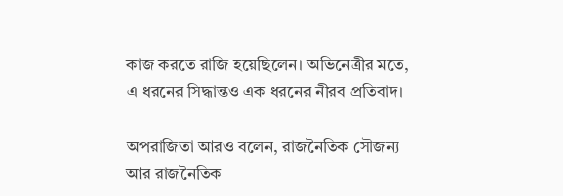কাজ করতে রাজি হয়েছিলেন। অভিনেত্রীর মতে, এ ধরনের সিদ্ধান্তও এক ধরনের নীরব প্রতিবাদ।

অপরাজিতা আরও বলেন, রাজনৈতিক সৌজন্য আর রাজনৈতিক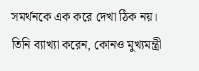সমর্থনকে এক করে দেখা ঠিক নয়। তিনি ব্যাখ্যা করেন, কোনও মুখ্যমন্ত্রী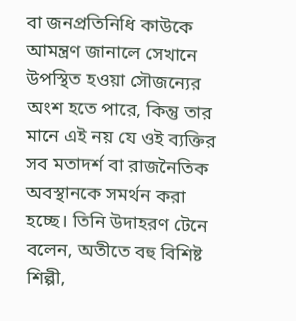বা জনপ্রতিনিধি কাউকে আমন্ত্রণ জানালে সেখানে উপস্থিত হওয়া সৌজন্যের অংশ হতে পারে, কিন্তু তার মানে এই নয় যে ওই ব্যক্তির সব মতাদর্শ বা রাজনৈতিক অবস্থানকে সমর্থন করা হচ্ছে। তিনি উদাহরণ টেনে বলেন, অতীতে বহু বিশিষ্ট শিল্পী,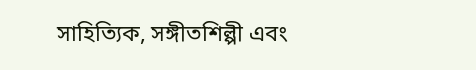সাহিত্যিক, সঙ্গীতশিল্পী এবং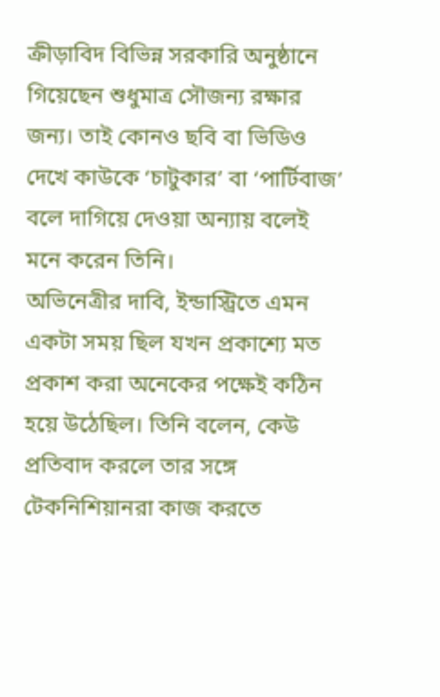ক্রীড়াবিদ বিভিন্ন সরকারি অনুষ্ঠানে গিয়েছেন শুধুমাত্র সৌজন্য রক্ষার জন্য। তাই কোনও ছবি বা ভিডিও দেখে কাউকে ‘চাটুকার’ বা ‘পার্টিবাজ’ বলে দাগিয়ে দেওয়া অন্যায় বলেই মনে করেন তিনি।
অভিনেত্রীর দাবি, ইন্ডাস্ট্রিতে এমন একটা সময় ছিল যখন প্রকাশ্যে মত প্রকাশ করা অনেকের পক্ষেই কঠিন হয়ে উঠেছিল। তিনি বলেন, কেউ প্রতিবাদ করলে তার সঙ্গে টেকনিশিয়ানরা কাজ করতে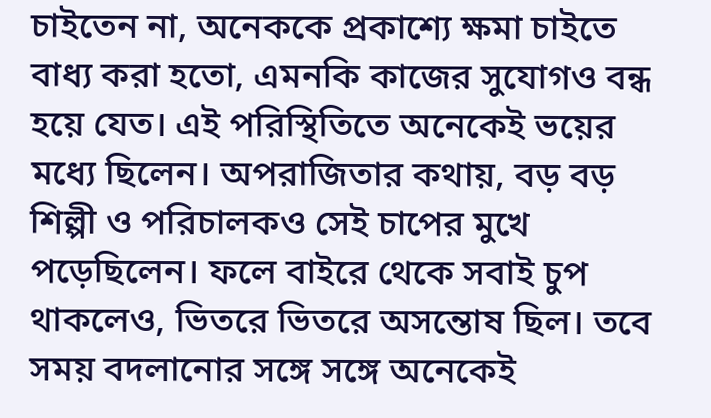চাইতেন না, অনেককে প্রকাশ্যে ক্ষমা চাইতে বাধ্য করা হতো, এমনকি কাজের সুযোগও বন্ধ হয়ে যেত। এই পরিস্থিতিতে অনেকেই ভয়ের মধ্যে ছিলেন। অপরাজিতার কথায়, বড় বড় শিল্পী ও পরিচালকও সেই চাপের মুখে পড়েছিলেন। ফলে বাইরে থেকে সবাই চুপ থাকলেও, ভিতরে ভিতরে অসন্তোষ ছিল। তবে সময় বদলানোর সঙ্গে সঙ্গে অনেকেই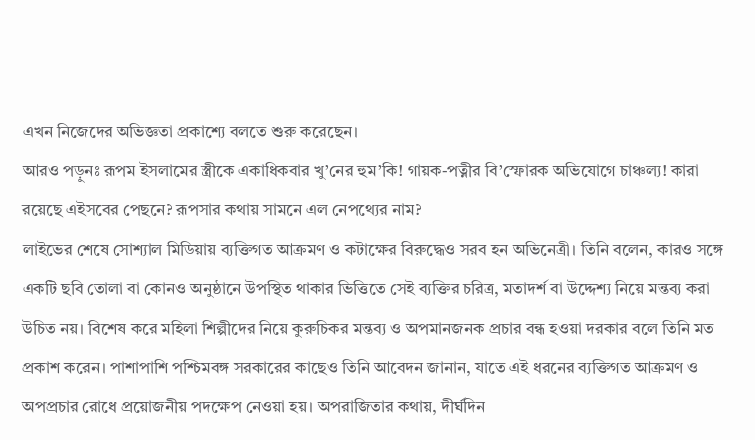এখন নিজেদের অভিজ্ঞতা প্রকাশ্যে বলতে শুরু করেছেন।
আরও পড়ুনঃ রূপম ইসলামের স্ত্রীকে একাধিকবার খু’নের হুম’কি! গায়ক-পত্নীর বি’স্ফোরক অভিযোগে চাঞ্চল্য! কারা রয়েছে এইসবের পেছনে? রূপসার কথায় সামনে এল নেপথ্যের নাম?
লাইভের শেষে সোশ্যাল মিডিয়ায় ব্যক্তিগত আক্রমণ ও কটাক্ষের বিরুদ্ধেও সরব হন অভিনেত্রী। তিনি বলেন, কারও সঙ্গে একটি ছবি তোলা বা কোনও অনুষ্ঠানে উপস্থিত থাকার ভিত্তিতে সেই ব্যক্তির চরিত্র, মতাদর্শ বা উদ্দেশ্য নিয়ে মন্তব্য করা উচিত নয়। বিশেষ করে মহিলা শিল্পীদের নিয়ে কুরুচিকর মন্তব্য ও অপমানজনক প্রচার বন্ধ হওয়া দরকার বলে তিনি মত প্রকাশ করেন। পাশাপাশি পশ্চিমবঙ্গ সরকারের কাছেও তিনি আবেদন জানান, যাতে এই ধরনের ব্যক্তিগত আক্রমণ ও অপপ্রচার রোধে প্রয়োজনীয় পদক্ষেপ নেওয়া হয়। অপরাজিতার কথায়, দীর্ঘদিন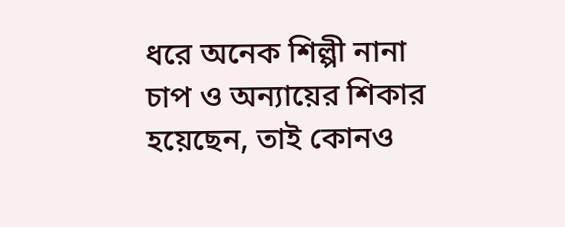ধরে অনেক শিল্পী নানা চাপ ও অন্যায়ের শিকার হয়েছেন, তাই কোনও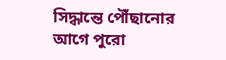সিদ্ধান্তে পৌঁছানোর আগে পুরো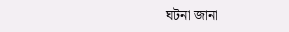ঘটনা জানা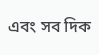এবং সব দিক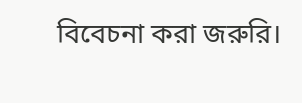বিবেচনা করা জরুরি।